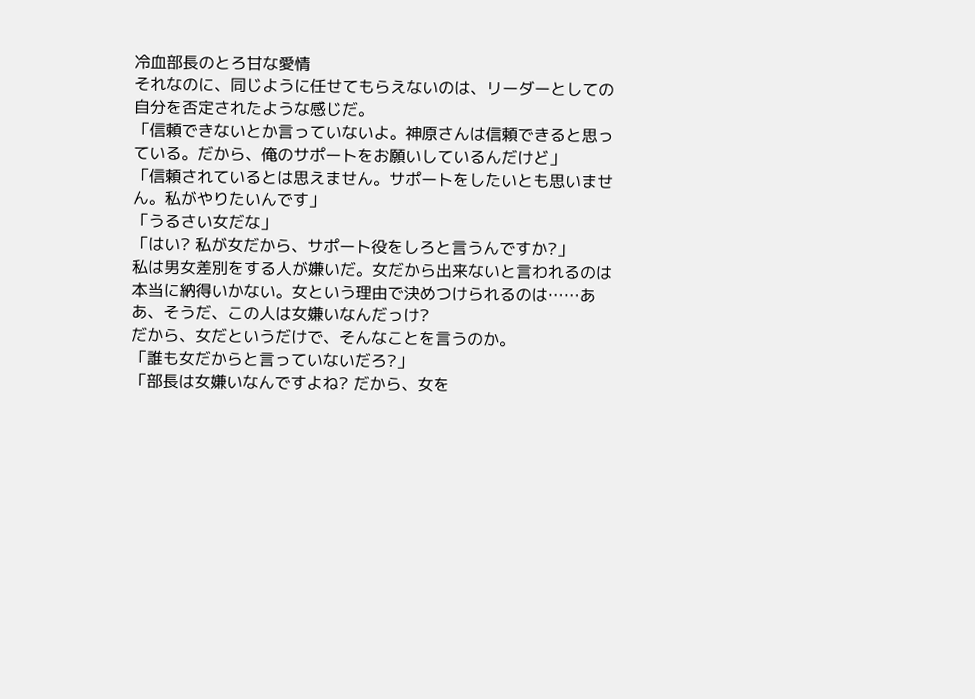冷血部長のとろ甘な愛情
それなのに、同じように任せてもらえないのは、リーダーとしての自分を否定されたような感じだ。
「信頼できないとか言っていないよ。神原さんは信頼できると思っている。だから、俺のサポートをお願いしているんだけど」
「信頼されているとは思えません。サポートをしたいとも思いません。私がやりたいんです」
「うるさい女だな」
「はい? 私が女だから、サポート役をしろと言うんですか?」
私は男女差別をする人が嫌いだ。女だから出来ないと言われるのは本当に納得いかない。女という理由で決めつけられるのは……ああ、そうだ、この人は女嫌いなんだっけ?
だから、女だというだけで、そんなことを言うのか。
「誰も女だからと言っていないだろ?」
「部長は女嫌いなんですよね? だから、女を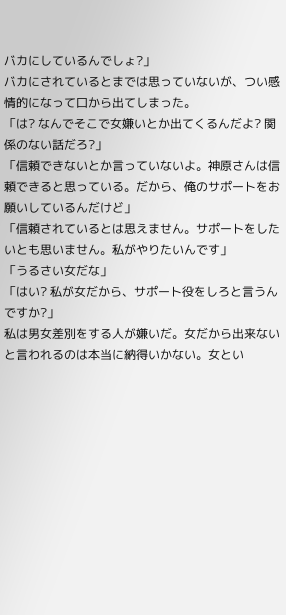バカにしているんでしょ?」
バカにされているとまでは思っていないが、つい感情的になって口から出てしまった。
「は? なんでそこで女嫌いとか出てくるんだよ? 関係のない話だろ?」
「信頼できないとか言っていないよ。神原さんは信頼できると思っている。だから、俺のサポートをお願いしているんだけど」
「信頼されているとは思えません。サポートをしたいとも思いません。私がやりたいんです」
「うるさい女だな」
「はい? 私が女だから、サポート役をしろと言うんですか?」
私は男女差別をする人が嫌いだ。女だから出来ないと言われるのは本当に納得いかない。女とい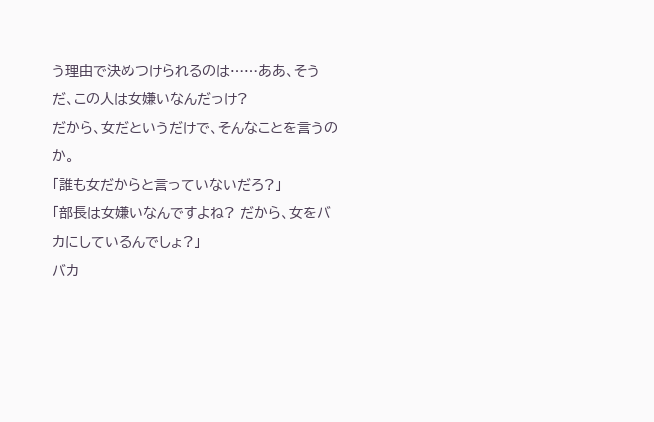う理由で決めつけられるのは……ああ、そうだ、この人は女嫌いなんだっけ?
だから、女だというだけで、そんなことを言うのか。
「誰も女だからと言っていないだろ?」
「部長は女嫌いなんですよね? だから、女をバカにしているんでしょ?」
バカ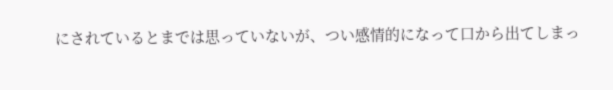にされているとまでは思っていないが、つい感情的になって口から出てしまっ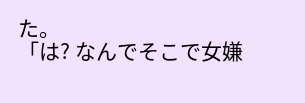た。
「は? なんでそこで女嫌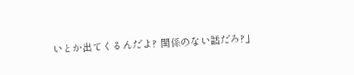いとか出てくるんだよ? 関係のない話だろ?」